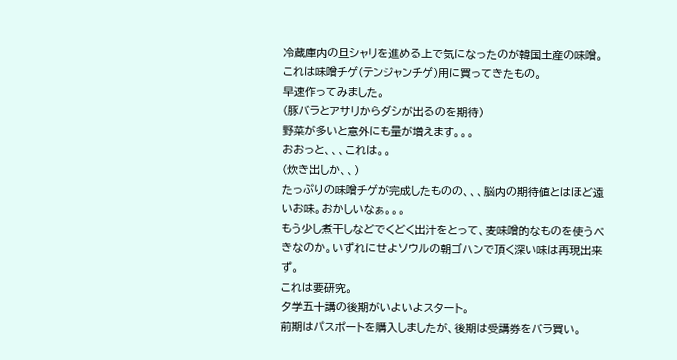冷蔵庫内の旦シャリを進める上で気になったのが韓国土産の味噌。これは味噌チゲ(テンジャンチゲ)用に買ってきたもの。
早速作ってみました。
(豚バラとアサリからダシが出るのを期待)
野菜が多いと意外にも量が増えます。。。
おおっと、、、これは。。
(炊き出しか、、)
たっぷりの味噌チゲが完成したものの、、、脳内の期待値とはほど遠いお味。おかしいなぁ。。。
もう少し煮干しなどでくどく出汁をとって、麦味噌的なものを使うべきなのか。いずれにせよソウルの朝ゴハンで頂く深い味は再現出来ず。
これは要研究。
夕学五十講の後期がいよいよスタート。
前期はパスポートを購入しましたが、後期は受講券をバラ買い。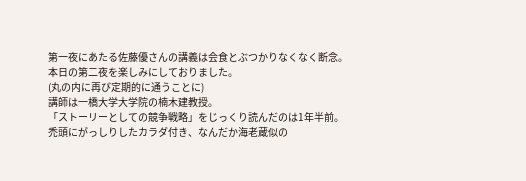第一夜にあたる佐藤優さんの講義は会食とぶつかりなくなく断念。本日の第二夜を楽しみにしておりました。
(丸の内に再び定期的に通うことに)
講師は一橋大学大学院の楠木建教授。
「ストーリーとしての競争戦略」をじっくり読んだのは1年半前。
禿頭にがっしりしたカラダ付き、なんだか海老蔵似の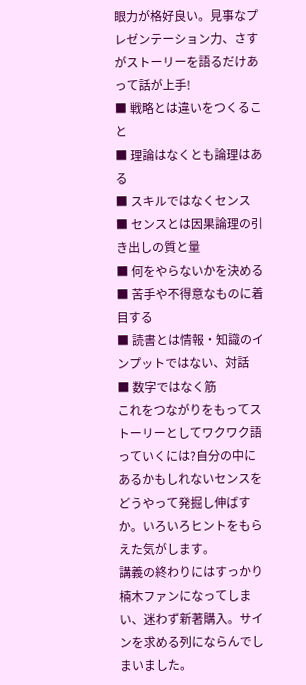眼力が格好良い。見事なプレゼンテーション力、さすがストーリーを語るだけあって話が上手!
■ 戦略とは違いをつくること
■ 理論はなくとも論理はある
■ スキルではなくセンス
■ センスとは因果論理の引き出しの質と量
■ 何をやらないかを決める
■ 苦手や不得意なものに着目する
■ 読書とは情報・知識のインプットではない、対話
■ 数字ではなく筋
これをつながりをもってストーリーとしてワクワク語っていくには?自分の中にあるかもしれないセンスをどうやって発掘し伸ばすか。いろいろヒントをもらえた気がします。
講義の終わりにはすっかり楠木ファンになってしまい、迷わず新著購入。サインを求める列にならんでしまいました。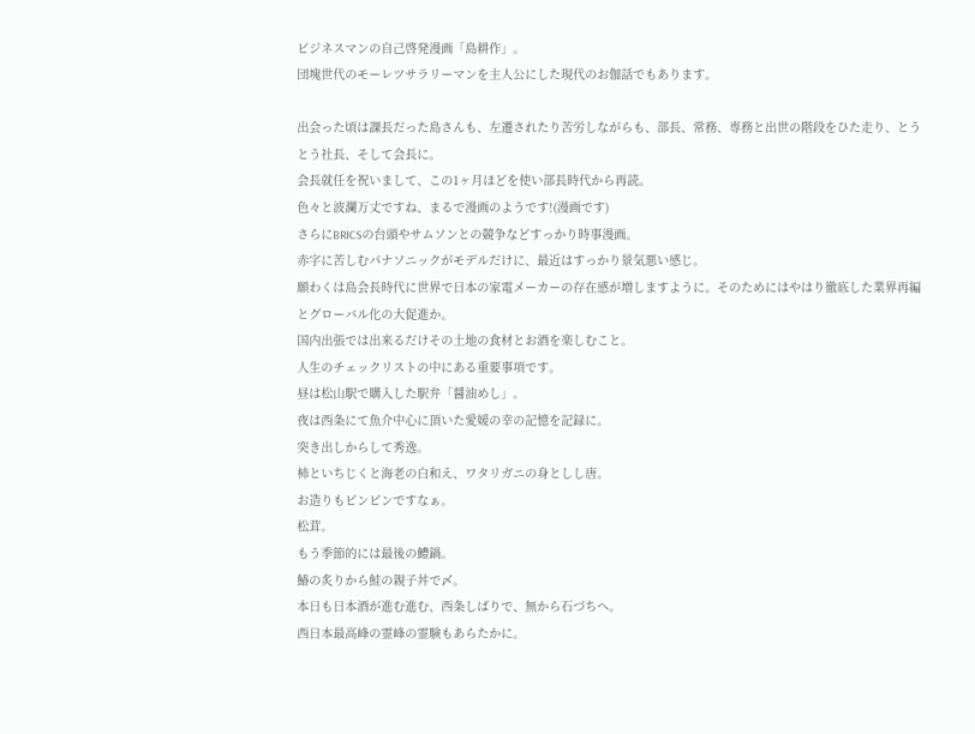ビジネスマンの自己啓発漫画「島耕作」。
団塊世代のモーレツサラリーマンを主人公にした現代のお伽話でもあります。

出会った頃は課長だった島さんも、左遷されたり苦労しながらも、部長、常務、専務と出世の階段をひた走り、とうとう社長、そして会長に。
会長就任を祝いまして、この1ヶ月ほどを使い部長時代から再読。
色々と波瀾万丈ですね、まるで漫画のようです!(漫画です)
さらにBRICSの台頭やサムソンとの競争などすっかり時事漫画。
赤字に苦しむパナソニックがモデルだけに、最近はすっかり景気悪い感じ。
願わくは島会長時代に世界で日本の家電メーカーの存在感が増しますように。そのためにはやはり徹底した業界再編とグローバル化の大促進か。
国内出張では出来るだけその土地の食材とお酒を楽しむこと。
人生のチェックリストの中にある重要事項です。
昼は松山駅で購入した駅弁「醤油めし」。
夜は西条にて魚介中心に頂いた愛媛の幸の記憶を記録に。
突き出しからして秀逸。
柿といちじくと海老の白和え、ワタリガニの身としし唐。
お造りもピンピンですなぁ。
松茸。
もう季節的には最後の鱧鍋。
鰆の炙りから鮭の親子丼で〆。
本日も日本酒が進む進む、西条しばりで、無から石づちへ。
西日本最高峰の霊峰の霊験もあらたかに。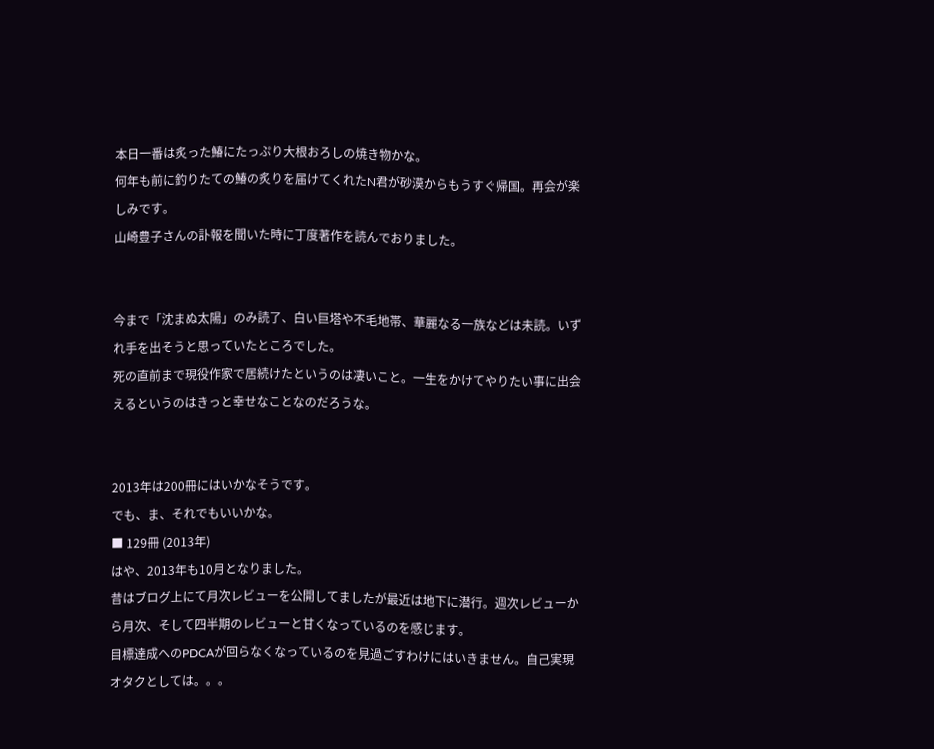本日一番は炙った鰆にたっぷり大根おろしの焼き物かな。
何年も前に釣りたての鰆の炙りを届けてくれたN君が砂漠からもうすぐ帰国。再会が楽しみです。
山崎豊子さんの訃報を聞いた時に丁度著作を読んでおりました。


今まで「沈まぬ太陽」のみ読了、白い巨塔や不毛地帯、華麗なる一族などは未読。いずれ手を出そうと思っていたところでした。
死の直前まで現役作家で居続けたというのは凄いこと。一生をかけてやりたい事に出会えるというのはきっと幸せなことなのだろうな。


2013年は200冊にはいかなそうです。
でも、ま、それでもいいかな。
■ 129冊 (2013年)
はや、2013年も10月となりました。
昔はブログ上にて月次レビューを公開してましたが最近は地下に潜行。週次レビューから月次、そして四半期のレビューと甘くなっているのを感じます。
目標達成へのPDCAが回らなくなっているのを見過ごすわけにはいきません。自己実現オタクとしては。。。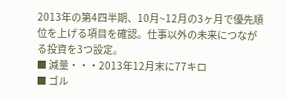2013年の第4四半期、10月~12月の3ヶ月で優先順位を上げる項目を確認。仕事以外の未来につながる投資を3つ設定。
■ 減量・・・2013年12月末に77キロ
■ ゴル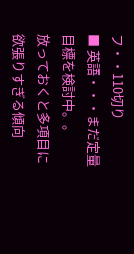フ・・110切り
■ 英語・・・まだ定量目標を検討中。。
放っておくと多項目に欲張りすぎる傾向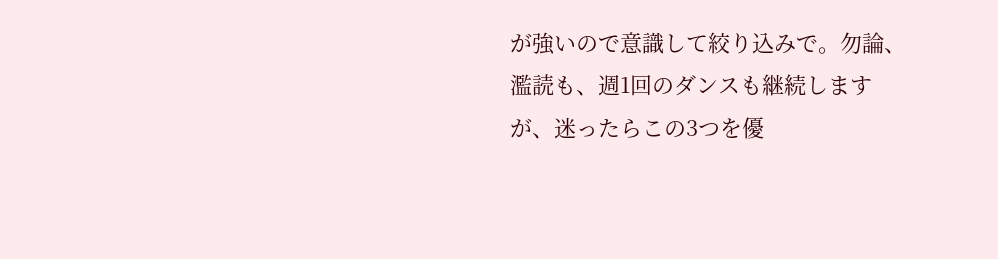が強いので意識して絞り込みで。勿論、濫読も、週1回のダンスも継続しますが、迷ったらこの3つを優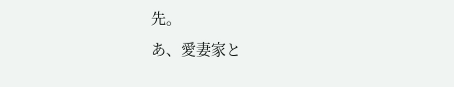先。
あ、愛妻家と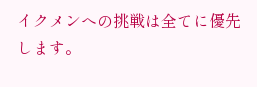イクメンへの挑戦は全てに優先します。